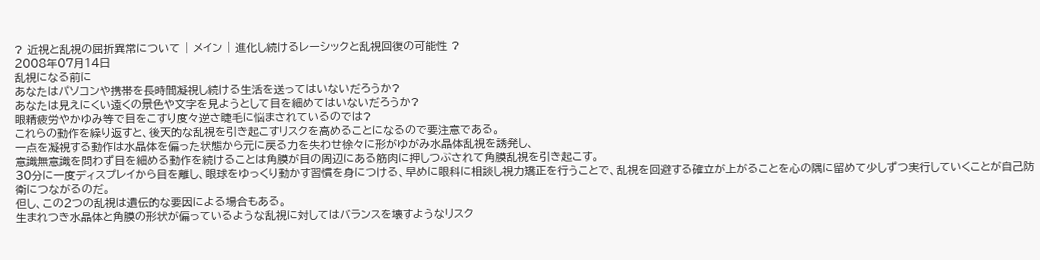? 近視と乱視の屈折異常について | メイン | 進化し続けるレーシックと乱視回復の可能性 ?
2008年07月14日
乱視になる前に
あなたはパソコンや携帯を長時間凝視し続ける生活を送ってはいないだろうか?
あなたは見えにくい遠くの景色や文字を見ようとして目を細めてはいないだろうか?
眼精疲労やかゆみ等で目をこすり度々逆さ睫毛に悩まされているのでは?
これらの動作を繰り返すと、後天的な乱視を引き起こすリスクを高めることになるので要注意である。
一点を凝視する動作は水晶体を偏った状態から元に戻る力を失わせ徐々に形がゆがみ水晶体乱視を誘発し、
意識無意識を問わず目を細める動作を続けることは角膜が目の周辺にある筋肉に押しつぶされて角膜乱視を引き起こす。
30分に一度ディスプレイから目を離し、眼球をゆっくり動かす習慣を身につける、早めに眼科に相談し視力矯正を行うことで、乱視を回避する確立が上がることを心の隅に留めて少しずつ実行していくことが自己防衛につながるのだ。
但し、この2つの乱視は遺伝的な要因による場合もある。
生まれつき水晶体と角膜の形状が偏っているような乱視に対してはバランスを壊すようなリスク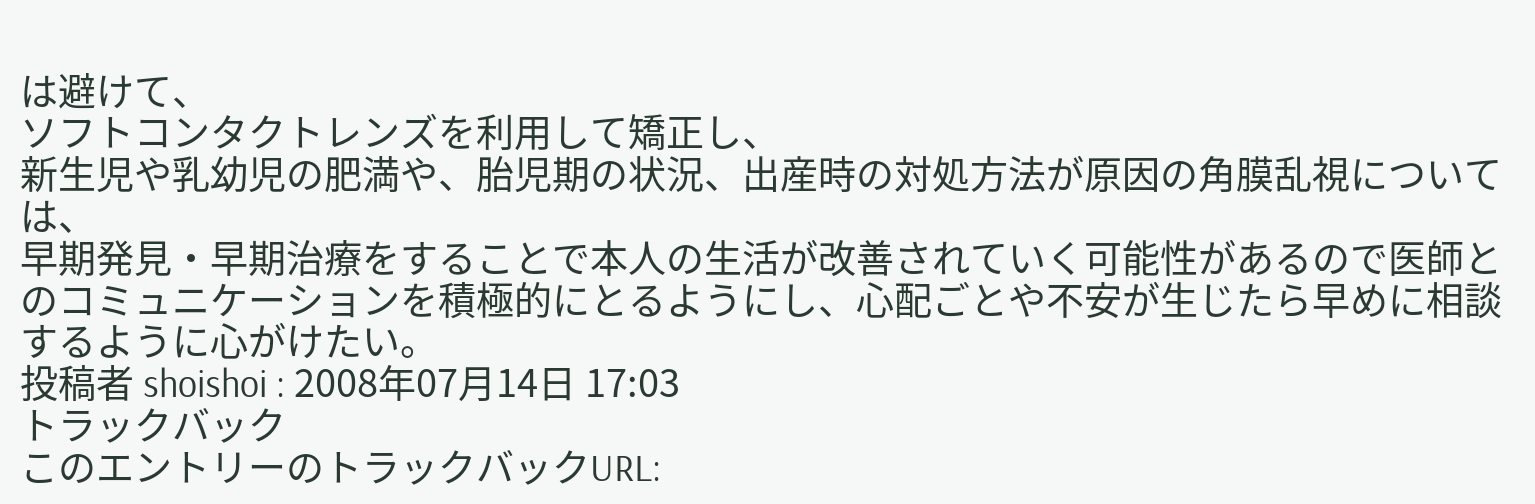は避けて、
ソフトコンタクトレンズを利用して矯正し、
新生児や乳幼児の肥満や、胎児期の状況、出産時の対処方法が原因の角膜乱視については、
早期発見・早期治療をすることで本人の生活が改善されていく可能性があるので医師とのコミュニケーションを積極的にとるようにし、心配ごとや不安が生じたら早めに相談するように心がけたい。
投稿者 shoishoi : 2008年07月14日 17:03
トラックバック
このエントリーのトラックバックURL: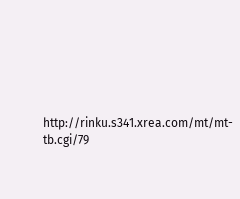http://rinku.s341.xrea.com/mt/mt-tb.cgi/79